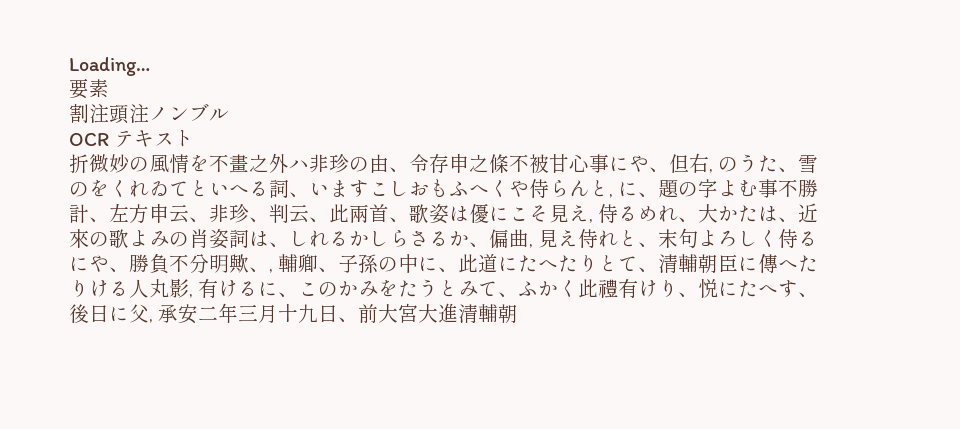Loading…
要素
割注頭注ノンブル
OCR テキスト
折微妙の風情を不畫之外ハ非珍の由、令存申之條不被甘心事にや、但右, のうた、雪のをくれゐてといへる詞、いますこしおもふへくや侍らんと, に、題の字よむ事不勝計、左方申云、非珍、判云、此兩首、歌姿は優にこそ見え, 侍るめれ、大かたは、近來の歌よみの肖姿詞は、しれるかしらさるか、偏曲, 見え侍れと、末句よろしく侍るにや、勝負不分明歟、, 輔卿、子孫の中に、此道にたへたりとて、清輔朝臣に傳へたりける人丸影, 有けるに、このかみをたうとみて、ふかく此禮有けり、悦にたへす、後日に父, 承安二年三月十九日、前大宮大進清輔朝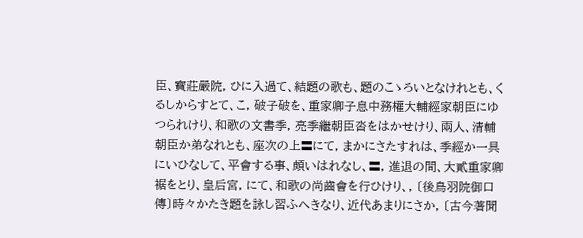臣、寳莊嚴院, ひに入過て、結題の歌も、題のこゝろいとなけれとも、くるしからすとて、こ, 破子破を、重家卿子息中務權大輔經家朝臣にゆつられけり、和歌の文書季, 亮季繼朝臣沓をはかせけり、兩人、清輔朝臣か弟なれとも、座次の上〓にて, まかにさたすれは、季經か一具にいひなして、平會する事、頗いはれなし、〓, 進退の間、大貳重家卿裾をとり、皇后宮, にて、和歌の尚齒會を行ひけり、, 〔後鳥羽院御口傳〕時々かたき題を詠し習ふへきなり、近代あまりにさか, 〔古今著聞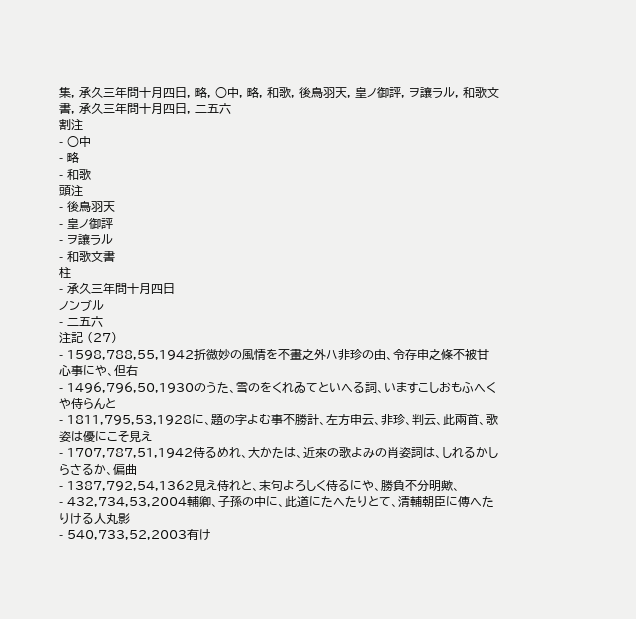集, 承久三年問十月四日, 略, ○中, 略, 和歌, 後鳥羽天, 皇ノ御評, ヲ讓ラル, 和歌文書, 承久三年問十月四日, 二五六
割注
- ○中
- 略
- 和歌
頭注
- 後鳥羽天
- 皇ノ御評
- ヲ讓ラル
- 和歌文書
柱
- 承久三年問十月四日
ノンブル
- 二五六
注記 (27)
- 1598,788,55,1942折微妙の風情を不畫之外ハ非珍の由、令存申之條不被甘心事にや、但右
- 1496,796,50,1930のうた、雪のをくれゐてといへる詞、いますこしおもふへくや侍らんと
- 1811,795,53,1928に、題の字よむ事不勝計、左方申云、非珍、判云、此兩首、歌姿は優にこそ見え
- 1707,787,51,1942侍るめれ、大かたは、近來の歌よみの肖姿詞は、しれるかしらさるか、偏曲
- 1387,792,54,1362見え侍れと、末句よろしく侍るにや、勝負不分明歟、
- 432,734,53,2004輔卿、子孫の中に、此道にたへたりとて、清輔朝臣に傳へたりける人丸影
- 540,733,52,2003有け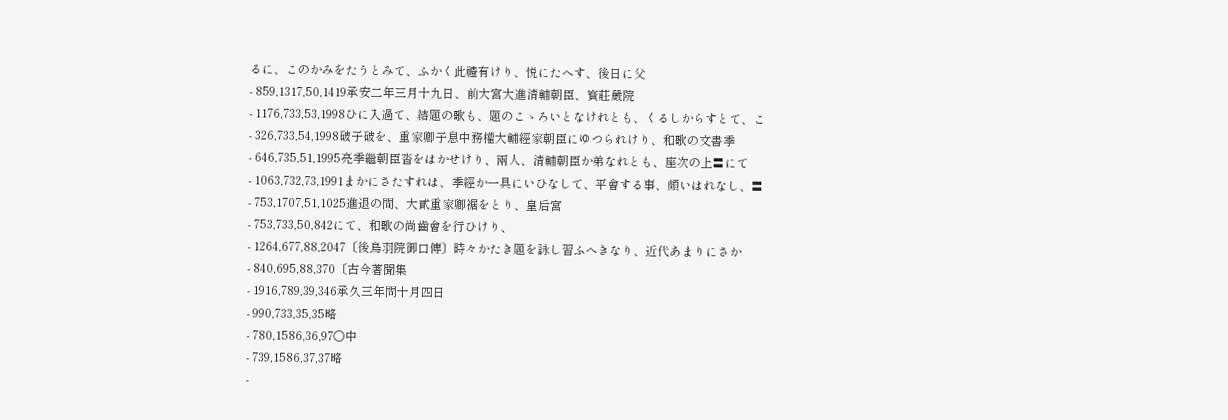るに、このかみをたうとみて、ふかく此禮有けり、悦にたへす、後日に父
- 859,1317,50,1419承安二年三月十九日、前大宮大進清輔朝臣、寳莊嚴院
- 1176,733,53,1998ひに入過て、結題の歌も、題のこゝろいとなけれとも、くるしからすとて、こ
- 326,733,54,1998破子破を、重家卿子息中務權大輔經家朝臣にゆつられけり、和歌の文書季
- 646,735,51,1995亮季繼朝臣沓をはかせけり、兩人、清輔朝臣か弟なれとも、座次の上〓にて
- 1063,732,73,1991まかにさたすれは、季經か一具にいひなして、平會する事、頗いはれなし、〓
- 753,1707,51,1025進退の間、大貳重家卿裾をとり、皇后宮
- 753,733,50,842にて、和歌の尚齒會を行ひけり、
- 1264,677,88,2047〔後鳥羽院御口傳〕時々かたき題を詠し習ふへきなり、近代あまりにさか
- 840,695,88,370〔古今著聞集
- 1916,789,39,346承久三年問十月四日
- 990,733,35,35略
- 780,1586,36,97○中
- 739,1586,37,37略
-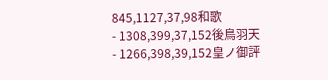845,1127,37,98和歌
- 1308,399,37,152後鳥羽天
- 1266,398,39,152皇ノ御評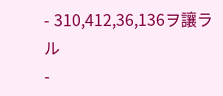- 310,412,36,136ヲ讓ラル
-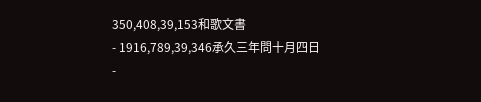350,408,39,153和歌文書
- 1916,789,39,346承久三年問十月四日
-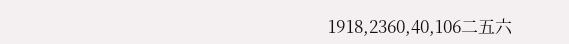1918,2360,40,106二五六